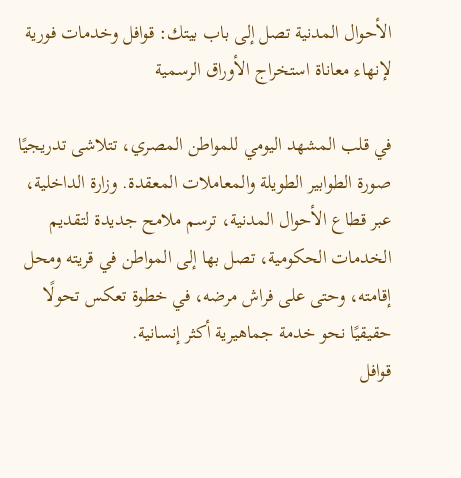الأحوال المدنية تصل إلى باب بيتك: قوافل وخدمات فورية لإنهاء معاناة استخراج الأوراق الرسمية

في قلب المشهد اليومي للمواطن المصري، تتلاشى تدريجيًا صورة الطوابير الطويلة والمعاملات المعقدة. وزارة الداخلية، عبر قطاع الأحوال المدنية، ترسم ملامح جديدة لتقديم الخدمات الحكومية، تصل بها إلى المواطن في قريته ومحل إقامته، وحتى على فراش مرضه، في خطوة تعكس تحولًا حقيقيًا نحو خدمة جماهيرية أكثر إنسانية.
قوافل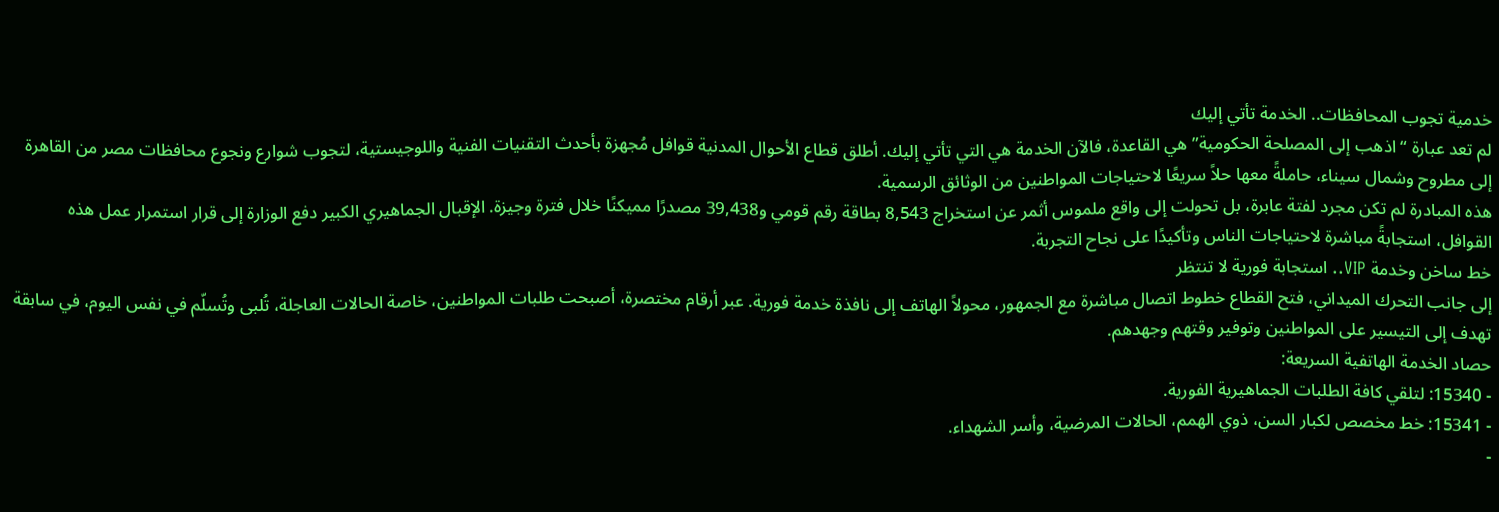خدمية تجوب المحافظات.. الخدمة تأتي إليك
لم تعد عبارة “اذهب إلى المصلحة الحكومية” هي القاعدة، فالآن الخدمة هي التي تأتي إليك. أطلق قطاع الأحوال المدنية قوافل مُجهزة بأحدث التقنيات الفنية واللوجيستية، لتجوب شوارع ونجوع محافظات مصر من القاهرة إلى مطروح وشمال سيناء، حاملةً معها حلاً سريعًا لاحتياجات المواطنين من الوثائق الرسمية.
هذه المبادرة لم تكن مجرد لفتة عابرة، بل تحولت إلى واقع ملموس أثمر عن استخراج 8,543 بطاقة رقم قومي و39,438 مصدرًا مميكنًا خلال فترة وجيزة. الإقبال الجماهيري الكبير دفع الوزارة إلى قرار استمرار عمل هذه القوافل، استجابةً مباشرة لاحتياجات الناس وتأكيدًا على نجاح التجربة.
خط ساخن وخدمة VIP.. استجابة فورية لا تنتظر
إلى جانب التحرك الميداني، فتح القطاع خطوط اتصال مباشرة مع الجمهور، محولاً الهاتف إلى نافذة خدمة فورية. عبر أرقام مختصرة، أصبحت طلبات المواطنين، خاصة الحالات العاجلة، تُلبى وتُسلّم في نفس اليوم، في سابقة تهدف إلى التيسير على المواطنين وتوفير وقتهم وجهدهم.
حصاد الخدمة الهاتفية السريعة:
- 15340: لتلقي كافة الطلبات الجماهيرية الفورية.
- 15341: خط مخصص لكبار السن، ذوي الهمم، الحالات المرضية، وأسر الشهداء.
-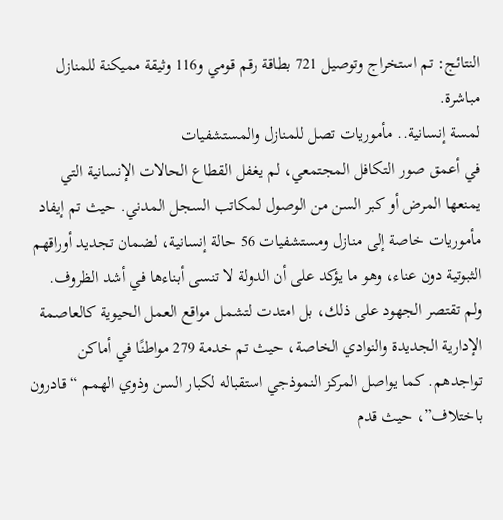النتائج: تم استخراج وتوصيل 721 بطاقة رقم قومي و116 وثيقة مميكنة للمنازل مباشرة.
لمسة إنسانية.. مأموريات تصل للمنازل والمستشفيات
في أعمق صور التكافل المجتمعي، لم يغفل القطاع الحالات الإنسانية التي يمنعها المرض أو كبر السن من الوصول لمكاتب السجل المدني. حيث تم إيفاد مأموريات خاصة إلى منازل ومستشفيات 56 حالة إنسانية، لضمان تجديد أوراقهم الثبوتية دون عناء، وهو ما يؤكد على أن الدولة لا تنسى أبناءها في أشد الظروف.
ولم تقتصر الجهود على ذلك، بل امتدت لتشمل مواقع العمل الحيوية كالعاصمة الإدارية الجديدة والنوادي الخاصة، حيث تم خدمة 279 مواطنًا في أماكن تواجدهم. كما يواصل المركز النموذجي استقباله لكبار السن وذوي الهمم “قادرون باختلاف”، حيث قدم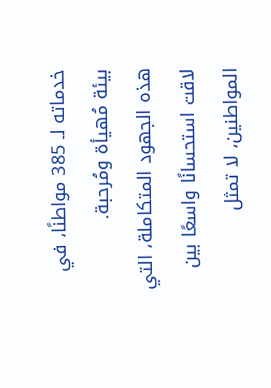خدماته لـ 385 مواطنًا، في بيئة مُهيأة ومُرحبة.
هذه الجهود المتكاملة، التي لاقت استحسانًا واسعًا بين المواطنين، لا تمثل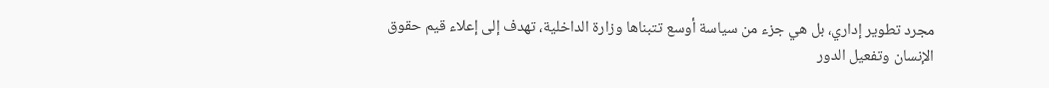مجرد تطوير إداري، بل هي جزء من سياسة أوسع تتبناها وزارة الداخلية، تهدف إلى إعلاء قيم حقوق الإنسان وتفعيل الدور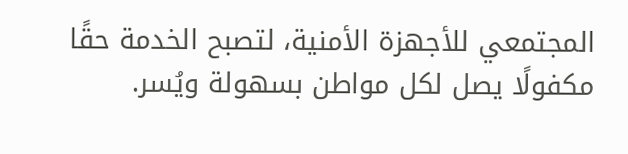المجتمعي للأجهزة الأمنية، لتصبح الخدمة حقًا مكفولًا يصل لكل مواطن بسهولة ويُسر.